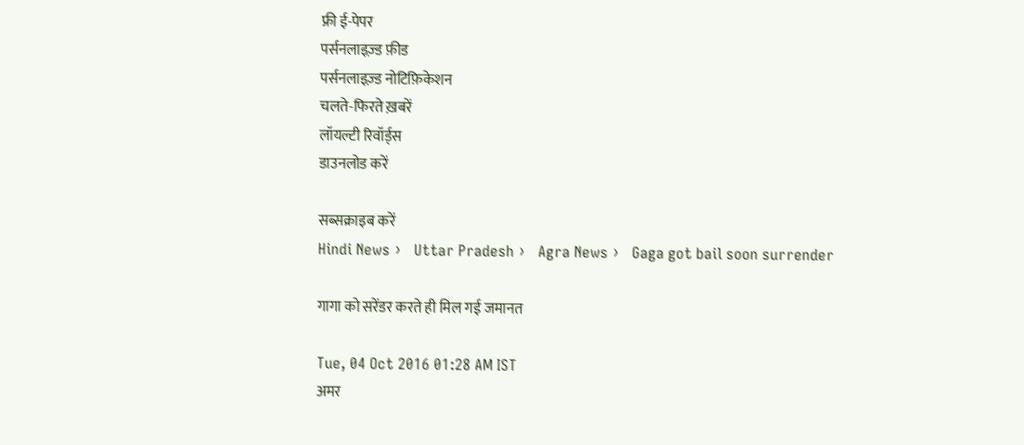फ्री ई-पेपर
पर्सनलाइज़्ड फ़ीड
पर्सनलाइज़्ड नोटिफ़िकेशन
चलते-फिरते ख़बरें
लॉयल्टी रिवॉर्ड्स
डाउनलोड करें

सब्सक्राइब करें
Hindi News ›   Uttar Pradesh ›   Agra News ›   Gaga got bail soon surrender

गागा को सरेंडर करते ही मिल गई जमानत

Tue, 04 Oct 2016 01:28 AM IST
अमर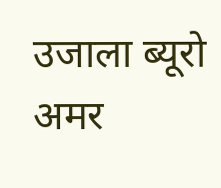उजाला ब्यूरो
अमर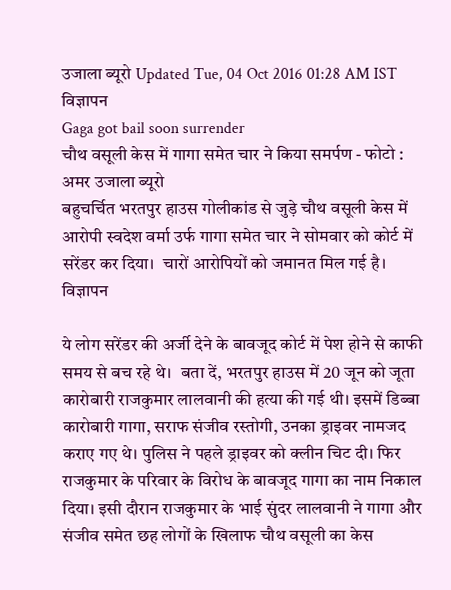उजाला ब्यूरो Updated Tue, 04 Oct 2016 01:28 AM IST
विज्ञापन
Gaga got bail soon surrender
चौथ वसूली केस में गागा समेत चार ने किया समर्पण - फोटो : अमर उजाला ब्यूरो
बहुचर्चित भरतपुर हाउस गोलीकांड से जुड़े चौथ वसूली केस में आरोपी स्वदेश वर्मा उर्फ गागा समेत चार ने सोमवार को कोर्ट में सरेंडर कर दिया।  चारों आरोपियों को जमानत मिल गई है।
विज्ञापन

ये लोग सरेंडर की अर्जी देने के बावजूद कोर्ट में पेश होने से काफी समय से बच रहे थे।  बता दें, भरतपुर हाउस में 20 जून को जूता कारोबारी राजकुमार लालवानी की हत्या की गई थी। इसमें डिब्बा कारोबारी गागा, सराफ संजीव रस्तोगी, उनका ड्राइवर नामजद कराए गए थे। पुलिस ने पहले ड्राइवर को क्लीन चिट दी। फिर राजकुमार के परिवार के विरोध के बावजूद गागा का नाम निकाल दिया। इसी दौरान राजकुमार के भाई सुंदर लालवानी ने गागा और संजीव समेत छह लोगों के खिलाफ चौथ वसूली का केस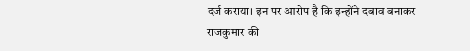दर्ज कराया। इन पर आरोप है कि इन्होंने दबाव बनाकर राजकुमार की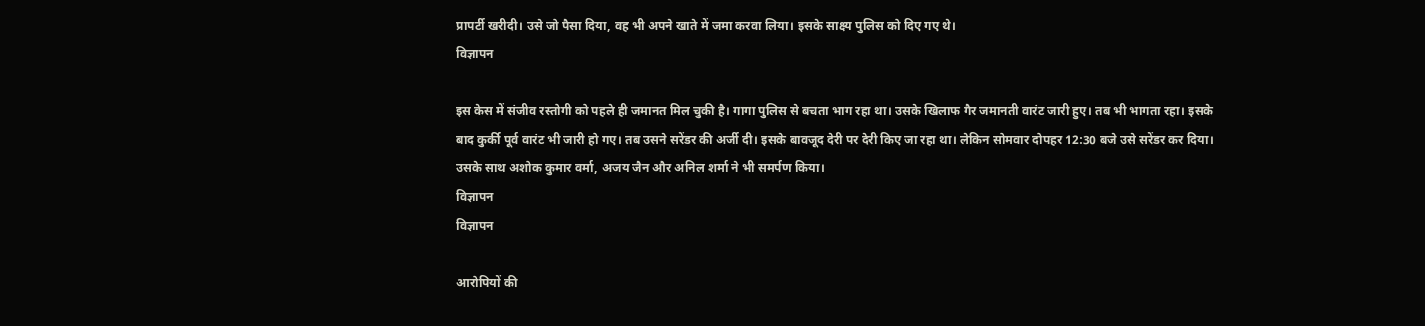प्रापर्टी खरीदी। उसे जो पैसा दिया, वह भी अपने खाते में जमा करवा लिया। इसके साक्ष्य पुलिस को दिए गए थे।
विज्ञापन

इस केस में संजीव रस्तोगी को पहले ही जमानत मिल चुकी है। गागा पुलिस से बचता भाग रहा था। उसके खिलाफ गैर जमानती वारंट जारी हुए। तब भी भागता रहा। इसके बाद कुर्की पूर्व वारंट भी जारी हो गए। तब उसने सरेंडर की अर्जी दी। इसके बावजूद देरी पर देरी किए जा रहा था। लेकिन सोमवार दोपहर 12:30 बजे उसे सरेंडर कर दिया। उसके साथ अशोक कुमार वर्मा, अजय जैन और अनिल शर्मा ने भी समर्पण किया।
विज्ञापन
विज्ञापन

आरोपियों की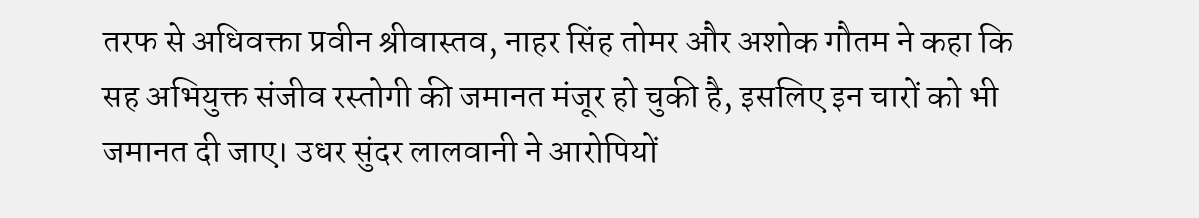तरफ से अधिवक्ता प्रवीन श्रीवास्तव, नाहर सिंह तोमर और अशोक गौतम ने कहा कि सह अभियुक्त संजीव रस्तोगी की जमानत मंजूर हो चुकी है, इसलिए इन चारों को भी जमानत दी जाए। उधर सुंदर लालवानी ने आरोपियों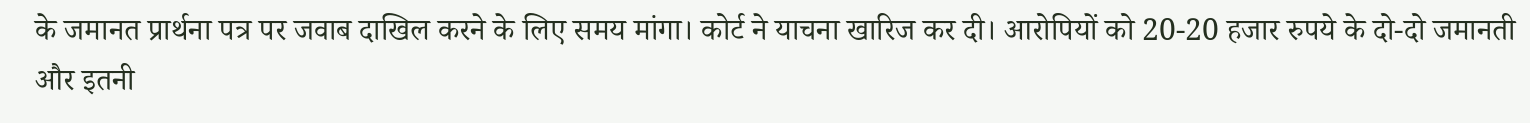के जमानत प्रार्थना पत्र पर जवाब दाखिल करने के लिए समय मांगा। कोर्ट ने याचना खारिज कर दी। आरोपियों को 20-20 हजार रुपये के दो-दो जमानती और इतनी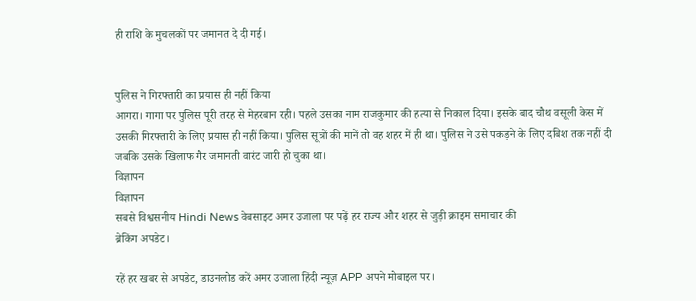ही राशि के मुचलकों पर जमानत दे दी गई।


पुलिस ने गिरफ्तारी का प्रयास ही नहीं किया
आगरा। गागा पर पुलिस पूरी तरह से मेहरबान रही। पहले उसका नाम राजकुमार की हत्या से निकाल दिया। इसके बाद चौथ वसूली केस में उसकी गिरफ्तारी के लिए प्रयास ही नहीं किया। पुलिस सूत्रों की मानें तो वह शहर में ही था। पुलिस ने उसे पकड़ने के लिए दबिश तक नहीं दी जबकि उसके खिलाफ गैर जमानती वारंट जारी हो चुका था।
विज्ञापन
विज्ञापन
सबसे विश्वसनीय Hindi News वेबसाइट अमर उजाला पर पढ़ें हर राज्य और शहर से जुड़ी क्राइम समाचार की
ब्रेकिंग अपडेट।

रहें हर खबर से अपडेट, डाउनलोड करें अमर उजाला हिंदी न्यूज़ APP अपने मोबाइल पर।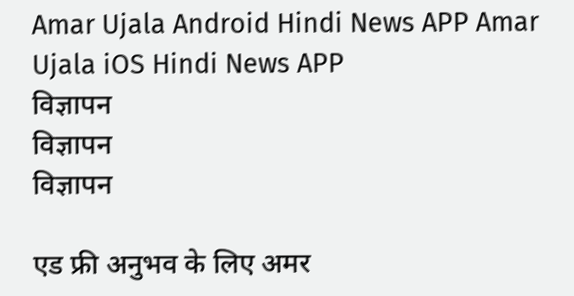Amar Ujala Android Hindi News APP Amar Ujala iOS Hindi News APP
विज्ञापन
विज्ञापन
विज्ञापन

एड फ्री अनुभव के लिए अमर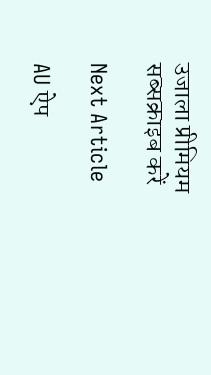उजाला प्रीमियम सब्सक्राइब करें

Next Article

AU ऐप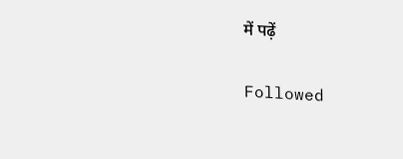में पढ़ें

Followed